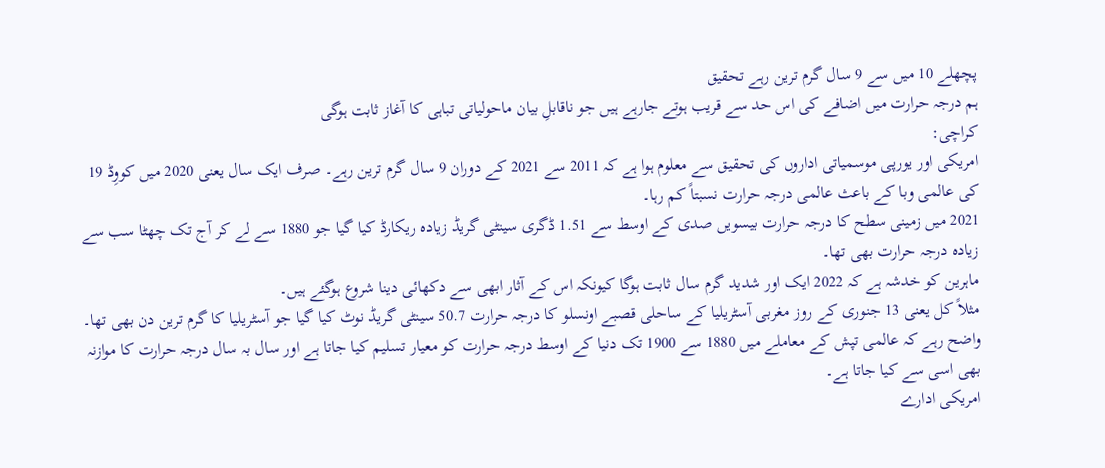پچھلے 10 میں سے 9 سال گرم ترین رہے تحقیق
ہم درجہ حرارت میں اضافے کی اس حد سے قریب ہوتے جارہے ہیں جو ناقابلِ بیان ماحولیاتی تباہی کا آغاز ثابت ہوگی
کراچی:
امریکی اور یورپی موسمیاتی اداروں کی تحقیق سے معلوم ہوا ہے کہ 2011 سے 2021 کے دوران 9 سال گرم ترین رہے۔ صرف ایک سال یعنی 2020 میں کووِڈ 19 کی عالمی وبا کے باعث عالمی درجہ حرارت نسبتاً کم رہا۔
2021 میں زمینی سطح کا درجہ حرارت بیسویں صدی کے اوسط سے 1.51 ڈگری سینٹی گریڈ زیادہ ریکارڈ کیا گیا جو 1880 سے لے کر آج تک چھٹا سب سے زیادہ درجہ حرارت بھی تھا۔
ماہرین کو خدشہ ہے کہ 2022 ایک اور شدید گرم سال ثابت ہوگا کیونکہ اس کے آثار ابھی سے دکھائی دینا شروع ہوگئے ہیں۔
مثلاً کل یعنی 13 جنوری کے روز مغربی آسٹریلیا کے ساحلی قصبے اونسلو کا درجہ حرارت 50.7 سینٹی گریڈ نوٹ کیا گیا جو آسٹریلیا کا گرم ترین دن بھی تھا۔
واضح رہے کہ عالمی تپش کے معاملے میں 1880 سے 1900 تک دنیا کے اوسط درجہ حرارت کو معیار تسلیم کیا جاتا ہے اور سال بہ سال درجہ حرارت کا موازنہ بھی اسی سے کیا جاتا ہے۔
امریکی ادارے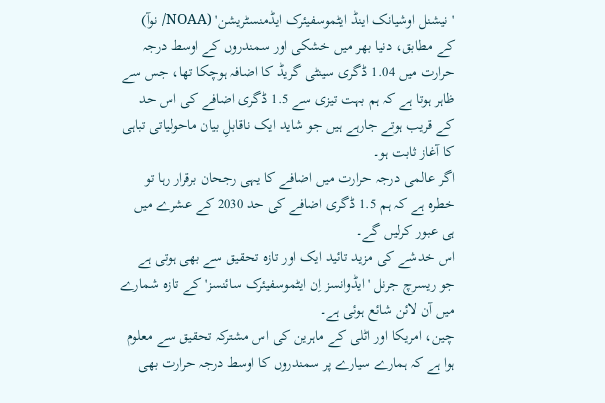'نیشنل اوشیانک اینڈ ایٹموسفیئرک ایڈمنسٹریشن' (NOAA/ نوآ) کے مطابق، دنیا بھر میں خشکی اور سمندروں کے اوسط درجہ حرارت میں 1.04 ڈگری سینٹی گریڈ کا اضافہ ہوچکا تھا، جس سے ظاہر ہوتا ہے کہ ہم بہت تیزی سے 1.5 ڈگری اضافے کی اس حد کے قریب ہوتے جارہے ہیں جو شاید ایک ناقابلِ بیان ماحولیاتی تباہی کا آغاز ثابت ہو۔
اگر عالمی درجہ حرارت میں اضافے کا یہی رجحان برقرار رہا تو خطرہ ہے کہ ہم 1.5 ڈگری اضافے کی حد 2030 کے عشرے میں ہی عبور کرلیں گے۔
اس خدشے کی مزید تائید ایک اور تازہ تحقیق سے بھی ہوتی ہے جو ریسرچ جرنل 'ایڈوانسز اِن ایٹموسفیئرک سائنسز' کے تازہ شمارے میں آن لائن شائع ہوئی ہے۔
چین، امریکا اور اٹلی کے ماہرین کی اس مشترکہ تحقیق سے معلوم ہوا ہے کہ ہمارے سیارے پر سمندروں کا اوسط درجہ حرارت بھی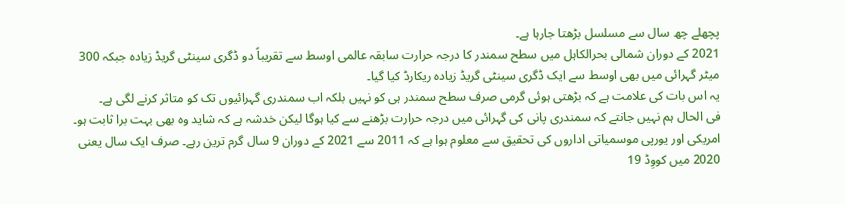پچھلے چھ سال سے مسلسل بڑھتا جارہا ہے۔
2021 کے دوران شمالی بحرالکاہل میں سطح سمندر کا درجہ حرارت سابقہ عالمی اوسط سے تقریباً دو ڈگری سینٹی گریڈ زیادہ جبکہ 300 میٹر گہرائی میں بھی اوسط سے ایک ڈگری سینٹی گریڈ زیادہ ریکارڈ کیا گیا۔
یہ اس بات کی علامت ہے کہ بڑھتی ہوئی گرمی صرف سطح سمندر ہی کو نہیں بلکہ اب سمندری گہرائیوں تک کو متاثر کرنے لگی ہے۔
فی الحال ہم نہیں جانتے کہ سمندری پانی کی گہرائی میں درجہ حرارت بڑھنے سے کیا ہوگا لیکن خدشہ ہے کہ شاید وہ بھی بہت برا ثابت ہو۔
امریکی اور یورپی موسمیاتی اداروں کی تحقیق سے معلوم ہوا ہے کہ 2011 سے 2021 کے دوران 9 سال گرم ترین رہے۔ صرف ایک سال یعنی 2020 میں کووِڈ 19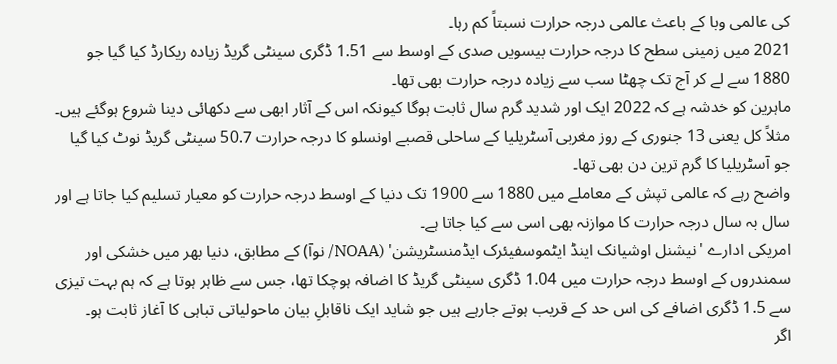کی عالمی وبا کے باعث عالمی درجہ حرارت نسبتاً کم رہا۔
2021 میں زمینی سطح کا درجہ حرارت بیسویں صدی کے اوسط سے 1.51 ڈگری سینٹی گریڈ زیادہ ریکارڈ کیا گیا جو 1880 سے لے کر آج تک چھٹا سب سے زیادہ درجہ حرارت بھی تھا۔
ماہرین کو خدشہ ہے کہ 2022 ایک اور شدید گرم سال ثابت ہوگا کیونکہ اس کے آثار ابھی سے دکھائی دینا شروع ہوگئے ہیں۔
مثلاً کل یعنی 13 جنوری کے روز مغربی آسٹریلیا کے ساحلی قصبے اونسلو کا درجہ حرارت 50.7 سینٹی گریڈ نوٹ کیا گیا جو آسٹریلیا کا گرم ترین دن بھی تھا۔
واضح رہے کہ عالمی تپش کے معاملے میں 1880 سے 1900 تک دنیا کے اوسط درجہ حرارت کو معیار تسلیم کیا جاتا ہے اور سال بہ سال درجہ حرارت کا موازنہ بھی اسی سے کیا جاتا ہے۔
امریکی ادارے 'نیشنل اوشیانک اینڈ ایٹموسفیئرک ایڈمنسٹریشن' (NOAA/ نوآ) کے مطابق، دنیا بھر میں خشکی اور سمندروں کے اوسط درجہ حرارت میں 1.04 ڈگری سینٹی گریڈ کا اضافہ ہوچکا تھا، جس سے ظاہر ہوتا ہے کہ ہم بہت تیزی سے 1.5 ڈگری اضافے کی اس حد کے قریب ہوتے جارہے ہیں جو شاید ایک ناقابلِ بیان ماحولیاتی تباہی کا آغاز ثابت ہو۔
اگر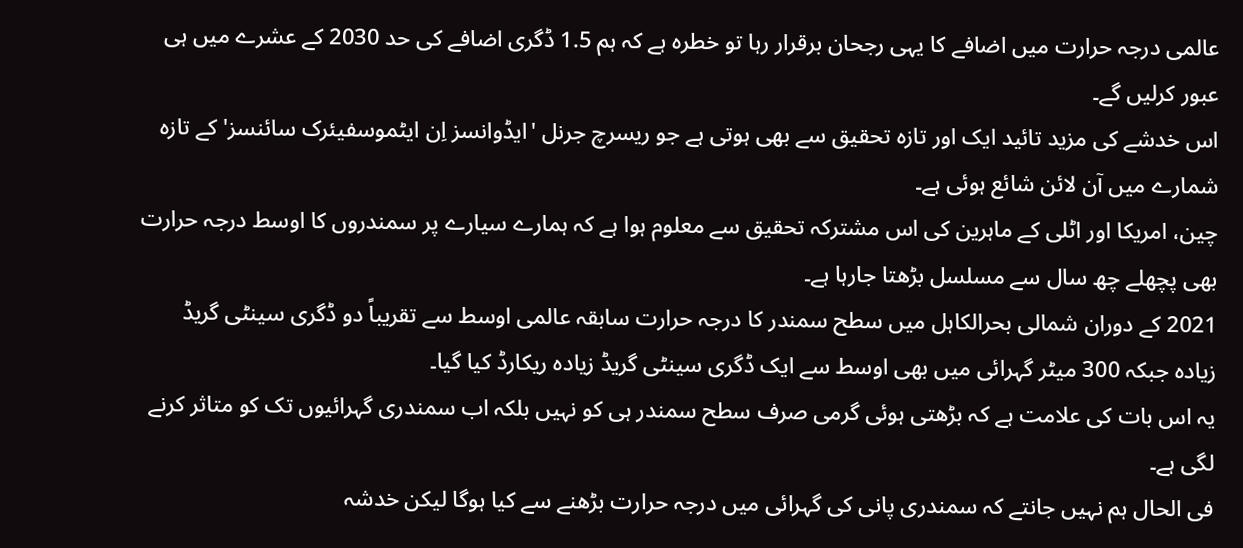عالمی درجہ حرارت میں اضافے کا یہی رجحان برقرار رہا تو خطرہ ہے کہ ہم 1.5 ڈگری اضافے کی حد 2030 کے عشرے میں ہی عبور کرلیں گے۔
اس خدشے کی مزید تائید ایک اور تازہ تحقیق سے بھی ہوتی ہے جو ریسرچ جرنل 'ایڈوانسز اِن ایٹموسفیئرک سائنسز' کے تازہ شمارے میں آن لائن شائع ہوئی ہے۔
چین، امریکا اور اٹلی کے ماہرین کی اس مشترکہ تحقیق سے معلوم ہوا ہے کہ ہمارے سیارے پر سمندروں کا اوسط درجہ حرارت بھی پچھلے چھ سال سے مسلسل بڑھتا جارہا ہے۔
2021 کے دوران شمالی بحرالکاہل میں سطح سمندر کا درجہ حرارت سابقہ عالمی اوسط سے تقریباً دو ڈگری سینٹی گریڈ زیادہ جبکہ 300 میٹر گہرائی میں بھی اوسط سے ایک ڈگری سینٹی گریڈ زیادہ ریکارڈ کیا گیا۔
یہ اس بات کی علامت ہے کہ بڑھتی ہوئی گرمی صرف سطح سمندر ہی کو نہیں بلکہ اب سمندری گہرائیوں تک کو متاثر کرنے لگی ہے۔
فی الحال ہم نہیں جانتے کہ سمندری پانی کی گہرائی میں درجہ حرارت بڑھنے سے کیا ہوگا لیکن خدشہ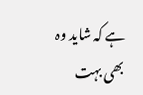ہے کہ شاید وہ بھی بہت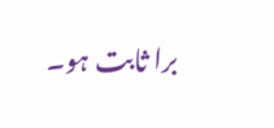برا ثابت ہو۔